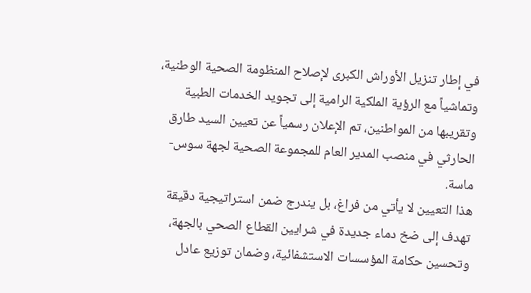في إطار تنزيل الأوراش الكبرى لإصلاح المنظومة الصحية الوطنية، وتماشياً مع الرؤية الملكية الرامية إلى تجويد الخدمات الطبية وتقريبها من المواطنين، تم الإعلان رسمياً عن تعيين السيد طارق الحارثي في منصب المدير العام للمجموعة الصحية لجهة سوس-ماسة.
هذا التعيين لا يأتي من فراغ، بل يندرج ضمن استراتيجية دقيقة تهدف إلى ضخ دماء جديدة في شرايين القطاع الصحي بالجهة، وتحسين حكامة المؤسسات الاستشفائية، وضمان توزيع عادل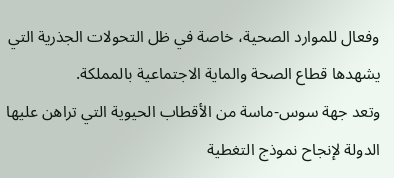وفعال للموارد الصحية، خاصة في ظل التحولات الجذرية التي يشهدها قطاع الصحة والماية الاجتماعية بالمملكة.
وتعد جهة سوس-ماسة من الأقطاب الحيوية التي تراهن عليها الدولة لإنجاح نموذج التغطية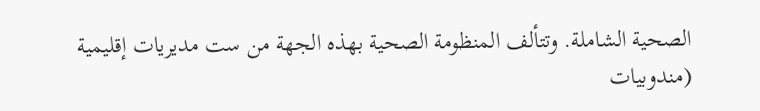الصحية الشاملة. وتتألف المنظومة الصحية بهذه الجهة من ست مديريات إقليمية (مندوبيات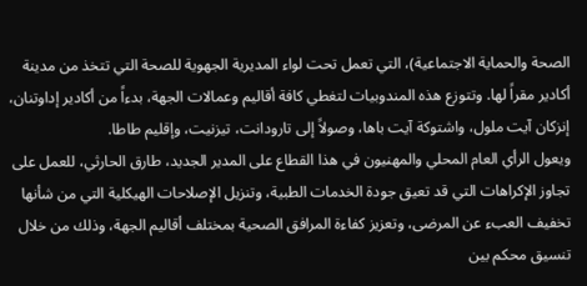الصحة والحماية الاجتماعية)، التي تعمل تحت لواء المديرية الجهوية للصحة التي تتخذ من مدينة أكادير مقراً لها. وتتوزع هذه المندوبيات لتغطي كافة أقاليم وعمالات الجهة، بدءاً من أكادير إداوتنان، إنزكان آيت ملول، واشتوكة آيت باها، وصولاً إلى تارودانت، تيزنيت، وإقليم طاطا.
ويعول الرأي العام المحلي والمهنيون في هذا القطاع على المدير الجديد، طارق الحارثي، للعمل على تجاوز الإكراهات التي قد تعيق جودة الخدمات الطبية، وتنزيل الإصلاحات الهيكلية التي من شأنها تخفيف العبء عن المرضى، وتعزيز كفاءة المرافق الصحية بمختلف أقاليم الجهة، وذلك من خلال تنسيق محكم بين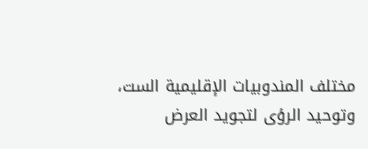مختلف المندوبيات الإقليمية الست، وتوحيد الرؤى لتجويد العرض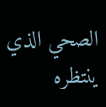الصحي الذي ينتظره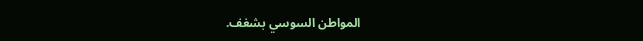المواطن السوسي بشغف.